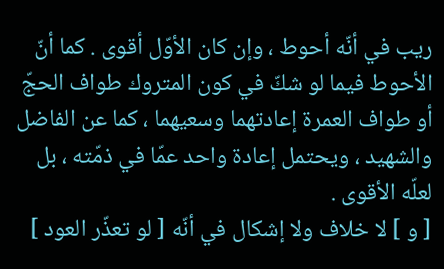ريب في أنّه أحوط ، وإن كان الأوّل أقوى . كما أنّ الأحوط فيما لو شكّ في كون المتروك طواف الحجّ أو طواف العمرة إعادتهما وسعيهما ، كما عن الفاضل والشهيد ، ويحتمل إعادة واحد عمّا في ذمّته ، بل لعلّه الأقوى .
[ و ] لا خلاف ولا إشكال في أنّه [ لو تعذّر العود ]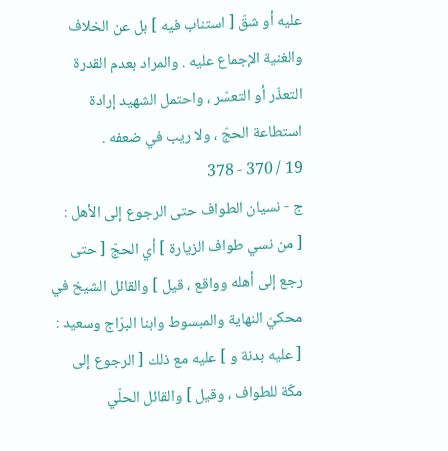عليه أو شقّ [ استناب فيه ] بل عن الخلاف والغنية الإجماع عليه . والمراد بعدم القدرة التعذّر أو التعسّر ، واحتمل الشهيد إرادة استطاعة الحجّ ، ولا ريب في ضعفه .
19 / 370 - 378
ج - نسيان الطواف حتى الرجوع إلى الأهل :
[ من نسي طواف الزيارة ] أي الحجّ [ حتى رجع إلى أهله وواقع ، قيل ] والقائل الشيخ في محكيّ النهاية والمبسوط وابنا البرّاج وسعيد : [ عليه بدنة و ] عليه مع ذلك [ الرجوع إلى مكّة للطواف ، وقيل ] والقائل الحلّي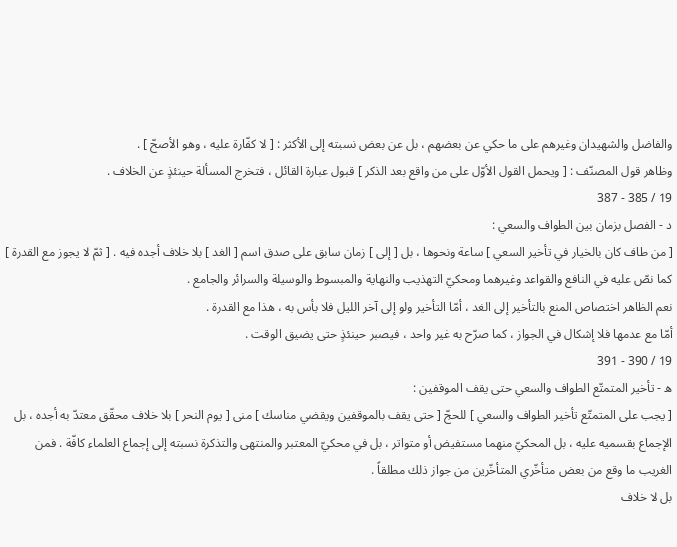والفاضل والشهيدان وغيرهم على ما حكي عن بعضهم ، بل عن بعض نسبته إلى الأكثر : [ لا كفّارة عليه ، وهو الأصحّ ] .
وظاهر قول المصنّف : [ ويحمل القول الأوّل على من واقع بعد الذكر ] قبول عبارة القائل ، فتخرج المسألة حينئذٍ عن الخلاف .
19 / 385 - 387
د - الفصل بزمان بين الطواف والسعي :
[ من طاف كان بالخيار في تأخير السعي ] ساعة ونحوها ، بل [ إلى ] زمان سابق على صدق اسم [ الغد ] بلا خلاف أجده فيه . [ ثمّ لا يجوز مع القدرة ] كما نصّ عليه في النافع والقواعد وغيرهما ومحكيّ التهذيب والنهاية والمبسوط والوسيلة والسرائر والجامع .
نعم الظاهر اختصاص المنع بالتأخير إلى الغد ، أمّا التأخير ولو إلى آخر الليل فلا بأس به ، هذا مع القدرة .
أمّا مع عدمها فلا إشكال في الجواز ، كما صرّح به غير واحد ، فيصبر حينئذٍ حتى يضيق الوقت .
19 / 390 - 391
ه - تأخير المتمتّع الطواف والسعي حتى يقف الموقفين :
[ يجب على المتمتّع تأخير الطواف والسعي ] للحجّ [ حتى يقف بالموقفين ويقضي مناسك ] منى [ يوم النحر ] بلا خلاف محقّق معتدّ به أجده ، بل الإجماع بقسميه عليه ، بل المحكيّ منهما مستفيض أو متواتر ، بل في محكيّ المعتبر والمنتهى والتذكرة نسبته إلى إجماع العلماء كافّة . فمن الغريب ما وقع من بعض متأخّري المتأخّرين من جواز ذلك مطلقاً .
بل لا خلاف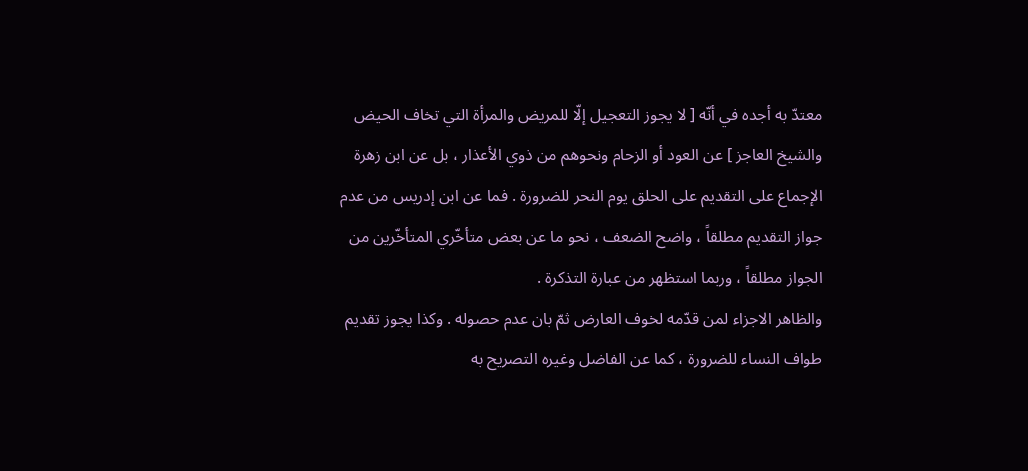معتدّ به أجده في أنّه [ لا يجوز التعجيل إلّا للمريض والمرأة التي تخاف الحيض والشيخ العاجز ] عن العود أو الزحام ونحوهم من ذوي الأعذار ، بل عن ابن زهرة الإجماع على التقديم على الحلق يوم النحر للضرورة . فما عن ابن إدريس من عدم جواز التقديم مطلقاً ، واضح الضعف ، نحو ما عن بعض متأخّري المتأخّرين من الجواز مطلقاً ، وربما استظهر من عبارة التذكرة .
والظاهر الاجزاء لمن قدّمه لخوف العارض ثمّ بان عدم حصوله . وكذا يجوز تقديم طواف النساء للضرورة ، كما عن الفاضل وغيره التصريح به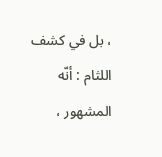، بل في كشف اللثام : أنّه المشهور ،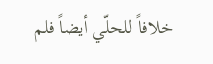خلافاً للحلّي أيضاً فلم